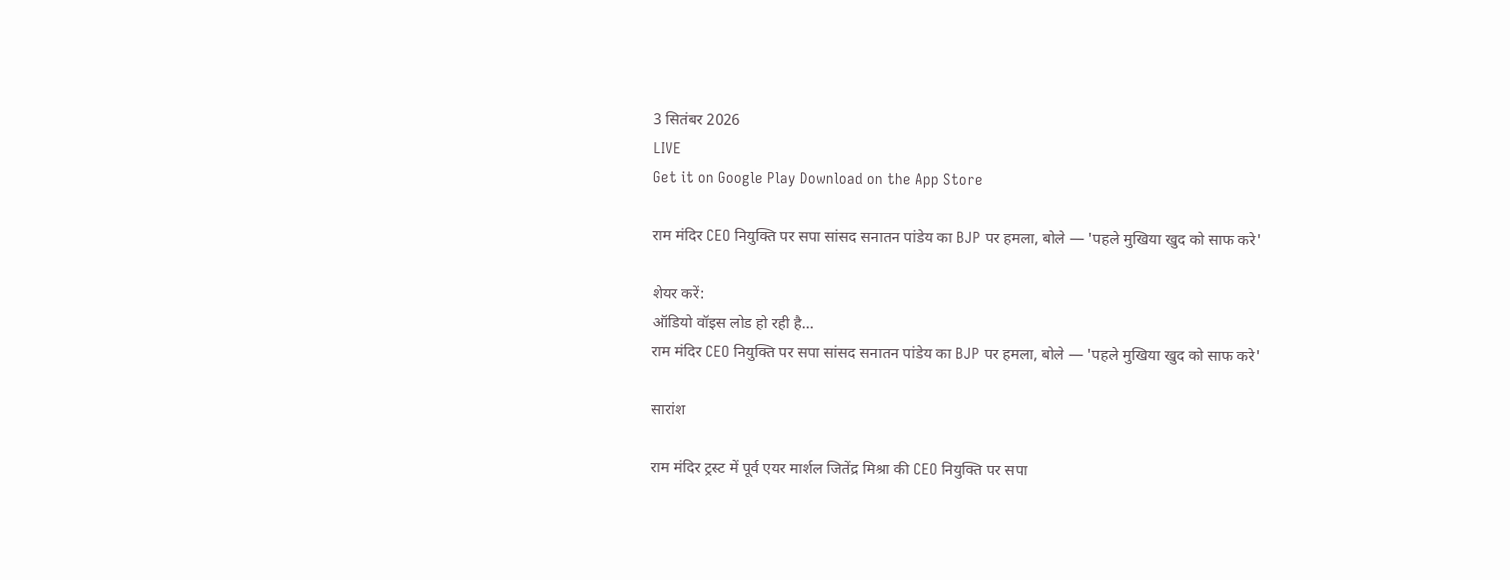3 सितंबर 2026
LIVE
Get it on Google Play Download on the App Store

राम मंदिर CEO नियुक्ति पर सपा सांसद सनातन पांडेय का BJP पर हमला, बोले — 'पहले मुखिया खुद को साफ करे'

शेयर करें:
ऑडियो वॉइस लोड हो रही है…
राम मंदिर CEO नियुक्ति पर सपा सांसद सनातन पांडेय का BJP पर हमला, बोले — 'पहले मुखिया खुद को साफ करे'

सारांश

राम मंदिर ट्रस्ट में पूर्व एयर मार्शल जितेंद्र मिश्रा की CEO नियुक्ति पर सपा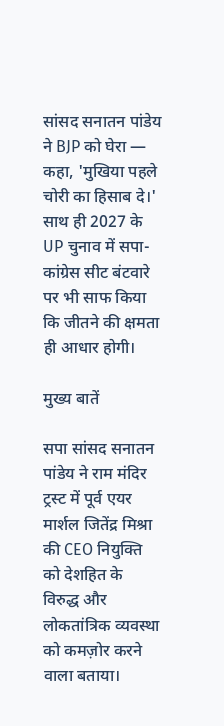सांसद सनातन पांडेय ने BJP को घेरा — कहा, 'मुखिया पहले चोरी का हिसाब दे।' साथ ही 2027 के UP चुनाव में सपा-कांग्रेस सीट बंटवारे पर भी साफ किया कि जीतने की क्षमता ही आधार होगी।

मुख्य बातें

सपा सांसद सनातन पांडेय ने राम मंदिर ट्रस्ट में पूर्व एयर मार्शल जितेंद्र मिश्रा की CEO नियुक्ति को देशहित के विरुद्ध और लोकतांत्रिक व्यवस्था को कमज़ोर करने वाला बताया।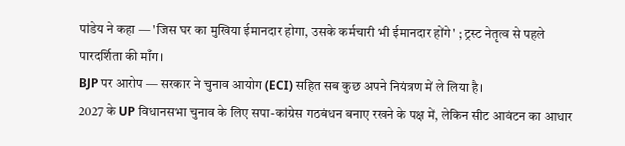पांडेय ने कहा — 'जिस घर का मुखिया ईमानदार होगा, उसके कर्मचारी भी ईमानदार होंगे' ; ट्रस्ट नेतृत्व से पहले पारदर्शिता की माँग।
BJP पर आरोप — सरकार ने चुनाव आयोग (ECI) सहित सब कुछ अपने नियंत्रण में ले लिया है।
2027 के UP विधानसभा चुनाव के लिए सपा-कांग्रेस गठबंधन बनाए रखने के पक्ष में, लेकिन सीट आवंटन का आधार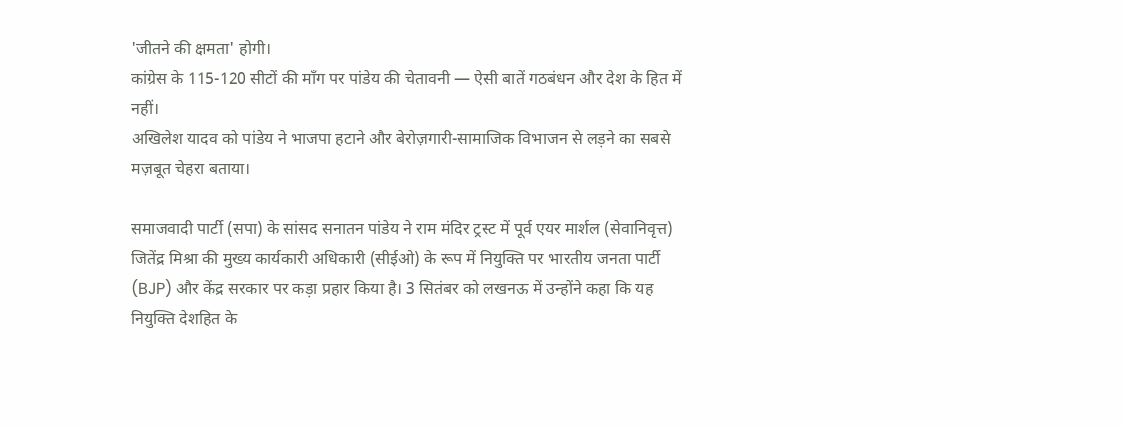'जीतने की क्षमता' होगी।
कांग्रेस के 115-120 सीटों की माँग पर पांडेय की चेतावनी — ऐसी बातें गठबंधन और देश के हित में नहीं।
अखिलेश यादव को पांडेय ने भाजपा हटाने और बेरोज़गारी-सामाजिक विभाजन से लड़ने का सबसे मज़बूत चेहरा बताया।

समाजवादी पार्टी (सपा) के सांसद सनातन पांडेय ने राम मंदिर ट्रस्ट में पूर्व एयर मार्शल (सेवानिवृत्त) जितेंद्र मिश्रा की मुख्य कार्यकारी अधिकारी (सीईओ) के रूप में नियुक्ति पर भारतीय जनता पार्टी (BJP) और केंद्र सरकार पर कड़ा प्रहार किया है। 3 सितंबर को लखनऊ में उन्होंने कहा कि यह नियुक्ति देशहित के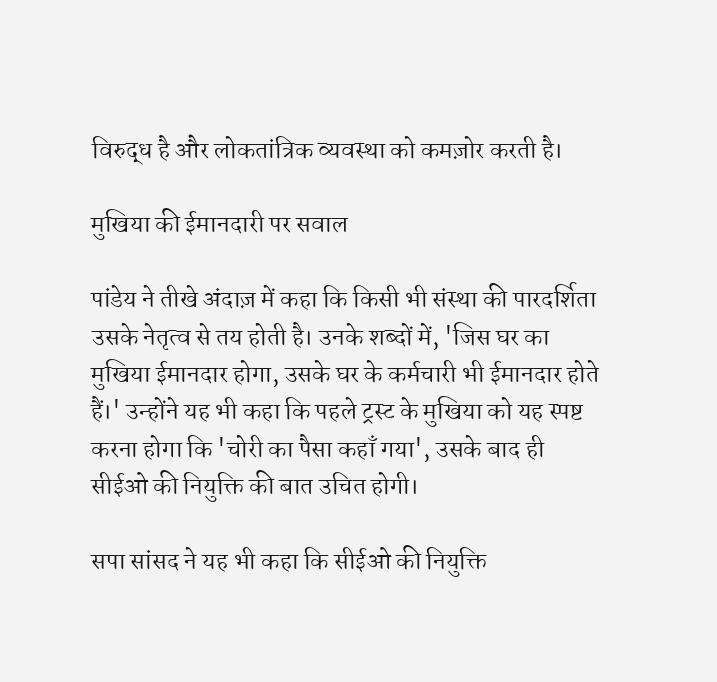विरुद्ध है और लोकतांत्रिक व्यवस्था को कमज़ोर करती है।

मुखिया की ईमानदारी पर सवाल

पांडेय ने तीखे अंदाज़ में कहा कि किसी भी संस्था की पारदर्शिता उसके नेतृत्व से तय होती है। उनके शब्दों में, 'जिस घर का मुखिया ईमानदार होगा, उसके घर के कर्मचारी भी ईमानदार होते हैं।' उन्होंने यह भी कहा कि पहले ट्रस्ट के मुखिया को यह स्पष्ट करना होगा कि 'चोरी का पैसा कहाँ गया', उसके बाद ही सीईओ की नियुक्ति की बात उचित होगी।

सपा सांसद ने यह भी कहा कि सीईओ की नियुक्ति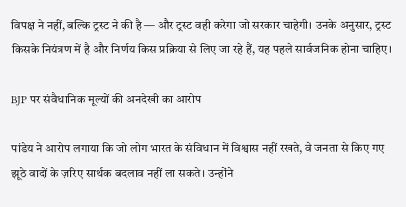विपक्ष ने नहीं, बल्कि ट्रस्ट ने की है — और ट्रस्ट वही करेगा जो सरकार चाहेगी। उनके अनुसार, ट्रस्ट किसके नियंत्रण में है और निर्णय किस प्रक्रिया से लिए जा रहे हैं, यह पहले सार्वजनिक होना चाहिए।

BJP पर संवैधानिक मूल्यों की अनदेखी का आरोप

पांडेय ने आरोप लगाया कि जो लोग भारत के संविधान में विश्वास नहीं रखते, वे जनता से किए गए झूठे वादों के ज़रिए सार्थक बदलाव नहीं ला सकते। उन्होंने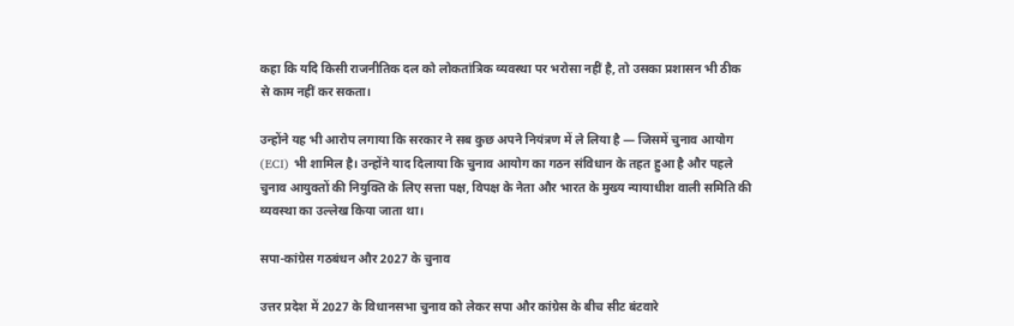कहा कि यदि किसी राजनीतिक दल को लोकतांत्रिक व्यवस्था पर भरोसा नहीं है, तो उसका प्रशासन भी ठीक से काम नहीं कर सकता।

उन्होंने यह भी आरोप लगाया कि सरकार ने सब कुछ अपने नियंत्रण में ले लिया है — जिसमें चुनाव आयोग (ECI) भी शामिल है। उन्होंने याद दिलाया कि चुनाव आयोग का गठन संविधान के तहत हुआ है और पहले चुनाव आयुक्तों की नियुक्ति के लिए सत्ता पक्ष, विपक्ष के नेता और भारत के मुख्य न्यायाधीश वाली समिति की व्यवस्था का उल्लेख किया जाता था।

सपा-कांग्रेस गठबंधन और 2027 के चुनाव

उत्तर प्रदेश में 2027 के विधानसभा चुनाव को लेकर सपा और कांग्रेस के बीच सीट बंटवारे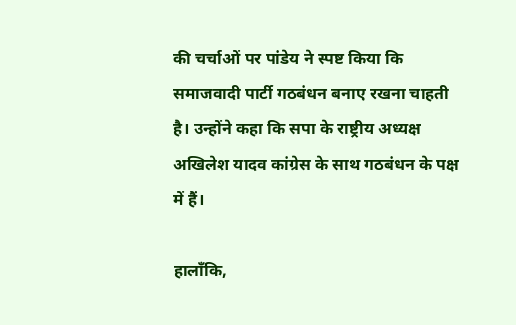की चर्चाओं पर पांडेय ने स्पष्ट किया कि समाजवादी पार्टी गठबंधन बनाए रखना चाहती है। उन्होंने कहा कि सपा के राष्ट्रीय अध्यक्ष अखिलेश यादव कांग्रेस के साथ गठबंधन के पक्ष में हैं।

हालाँकि,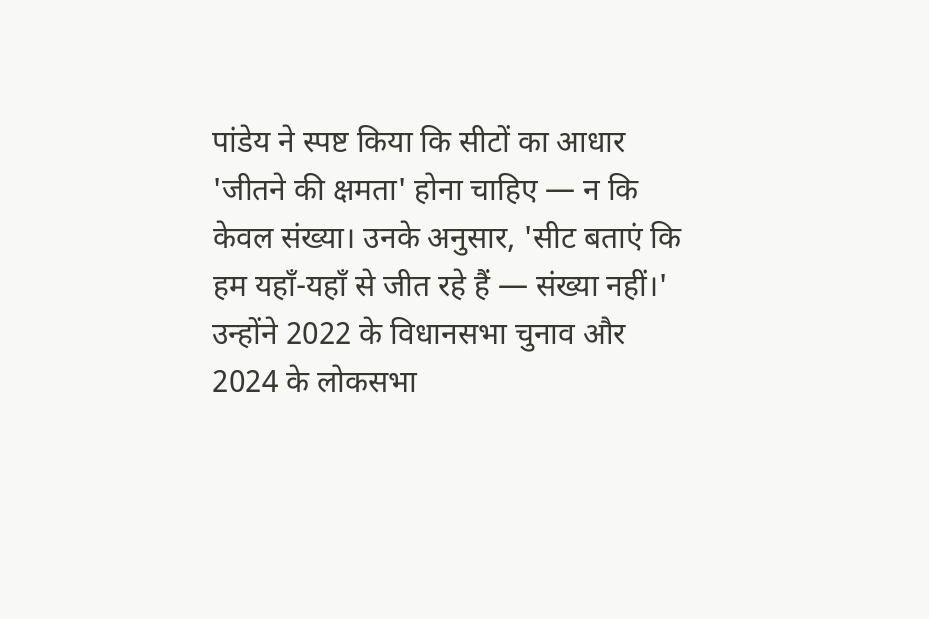पांडेय ने स्पष्ट किया कि सीटों का आधार 'जीतने की क्षमता' होना चाहिए — न कि केवल संख्या। उनके अनुसार, 'सीट बताएं कि हम यहाँ-यहाँ से जीत रहे हैं — संख्या नहीं।' उन्होंने 2022 के विधानसभा चुनाव और 2024 के लोकसभा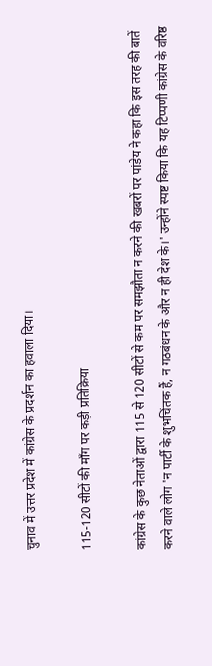चुनाव में उत्तर प्रदेश में कांग्रेस के प्रदर्शन का हवाला दिया।

115-120 सीटों की माँग पर कड़ी प्रतिक्रिया

कांग्रेस के कुछ नेताओं द्वारा 115 से 120 सीटों से कम पर समझौता न करने की खबरों पर पांडेय ने कहा कि इस तरह की बातें करने वाले लोग 'न पार्टी के शुभचिंतक हैं, न गठबंधन के और न ही देश के।' उन्होंने स्पष्ट किया कि यह टिप्पणी कांग्रेस के वरिष्ठ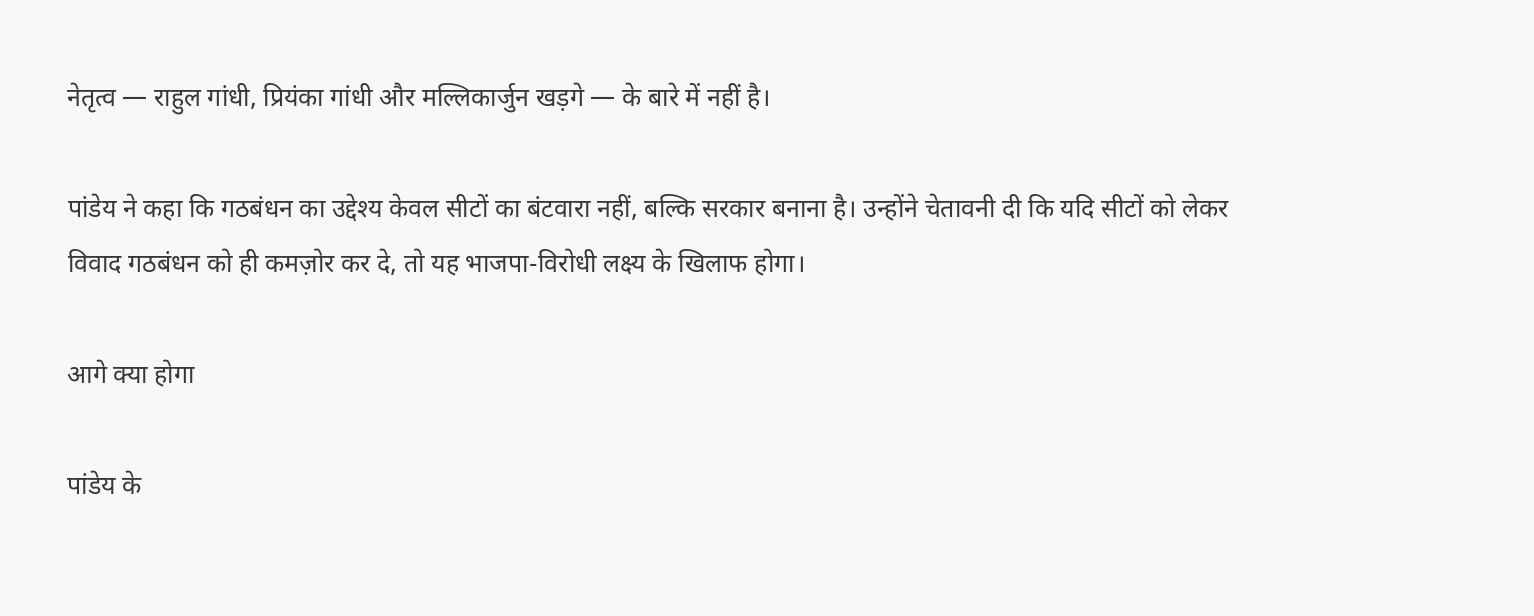नेतृत्व — राहुल गांधी, प्रियंका गांधी और मल्लिकार्जुन खड़गे — के बारे में नहीं है।

पांडेय ने कहा कि गठबंधन का उद्देश्य केवल सीटों का बंटवारा नहीं, बल्कि सरकार बनाना है। उन्होंने चेतावनी दी कि यदि सीटों को लेकर विवाद गठबंधन को ही कमज़ोर कर दे, तो यह भाजपा-विरोधी लक्ष्य के खिलाफ होगा।

आगे क्या होगा

पांडेय के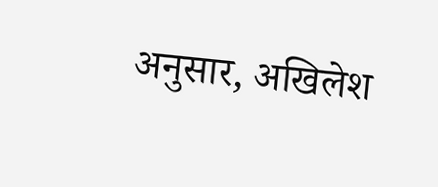अनुसार, अखिलेश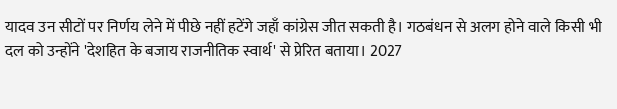यादव उन सीटों पर निर्णय लेने में पीछे नहीं हटेंगे जहाँ कांग्रेस जीत सकती है। गठबंधन से अलग होने वाले किसी भी दल को उन्होंने 'देशहित के बजाय राजनीतिक स्वार्थ' से प्रेरित बताया। 2027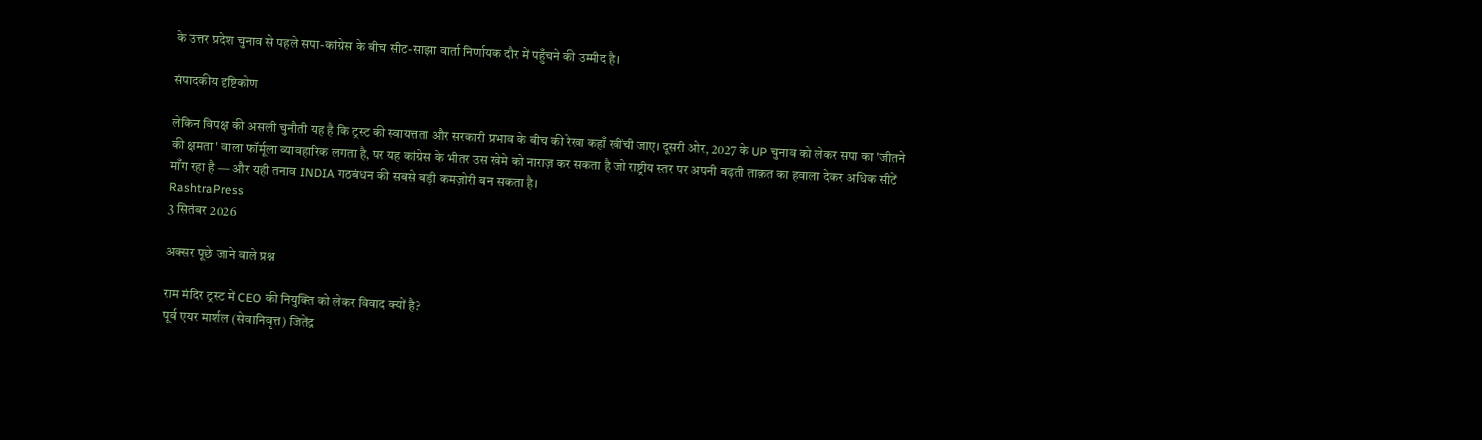के उत्तर प्रदेश चुनाव से पहले सपा-कांग्रेस के बीच सीट-साझा वार्ता निर्णायक दौर में पहुँचने की उम्मीद है।

संपादकीय दृष्टिकोण

लेकिन विपक्ष की असली चुनौती यह है कि ट्रस्ट की स्वायत्तता और सरकारी प्रभाव के बीच की रेखा कहाँ खींची जाए। दूसरी ओर, 2027 के UP चुनाव को लेकर सपा का 'जीतने की क्षमता' वाला फॉर्मूला व्यावहारिक लगता है, पर यह कांग्रेस के भीतर उस खेमे को नाराज़ कर सकता है जो राष्ट्रीय स्तर पर अपनी बढ़ती ताक़त का हवाला देकर अधिक सीटें माँग रहा है — और यही तनाव INDIA गठबंधन की सबसे बड़ी कमज़ोरी बन सकता है।
RashtraPress
3 सितंबर 2026

अक्सर पूछे जाने वाले प्रश्न

राम मंदिर ट्रस्ट में CEO की नियुक्ति को लेकर विवाद क्यों है?
पूर्व एयर मार्शल (सेवानिवृत्त) जितेंद्र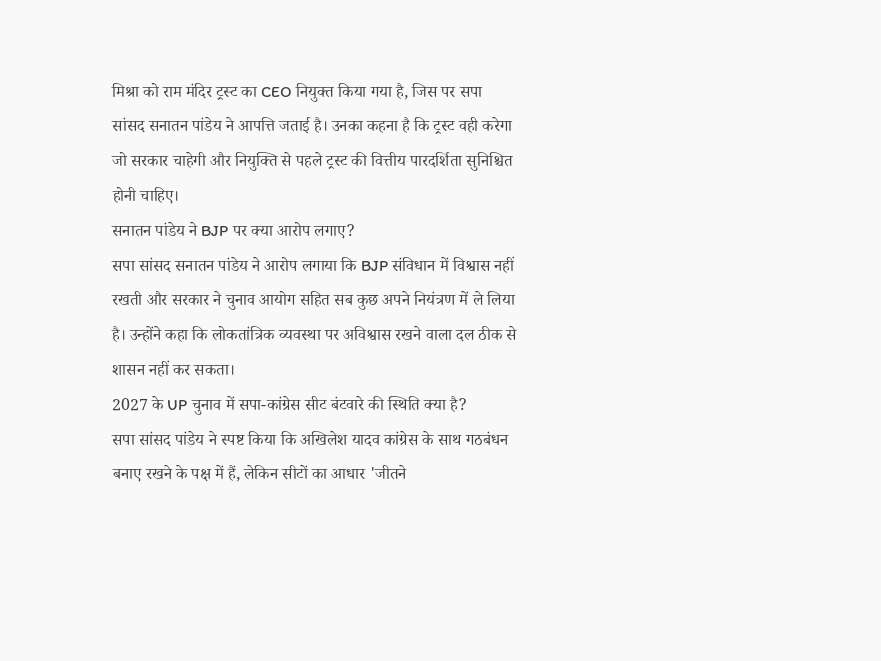मिश्रा को राम मंदिर ट्रस्ट का CEO नियुक्त किया गया है, जिस पर सपा सांसद सनातन पांडेय ने आपत्ति जताई है। उनका कहना है कि ट्रस्ट वही करेगा जो सरकार चाहेगी और नियुक्ति से पहले ट्रस्ट की वित्तीय पारदर्शिता सुनिश्चित होनी चाहिए।
सनातन पांडेय ने BJP पर क्या आरोप लगाए?
सपा सांसद सनातन पांडेय ने आरोप लगाया कि BJP संविधान में विश्वास नहीं रखती और सरकार ने चुनाव आयोग सहित सब कुछ अपने नियंत्रण में ले लिया है। उन्होंने कहा कि लोकतांत्रिक व्यवस्था पर अविश्वास रखने वाला दल ठीक से शासन नहीं कर सकता।
2027 के UP चुनाव में सपा-कांग्रेस सीट बंटवारे की स्थिति क्या है?
सपा सांसद पांडेय ने स्पष्ट किया कि अखिलेश यादव कांग्रेस के साथ गठबंधन बनाए रखने के पक्ष में हैं, लेकिन सीटों का आधार 'जीतने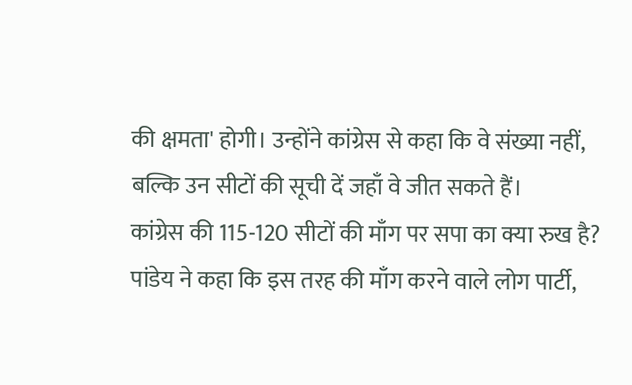की क्षमता' होगी। उन्होंने कांग्रेस से कहा कि वे संख्या नहीं, बल्कि उन सीटों की सूची दें जहाँ वे जीत सकते हैं।
कांग्रेस की 115-120 सीटों की माँग पर सपा का क्या रुख है?
पांडेय ने कहा कि इस तरह की माँग करने वाले लोग पार्टी,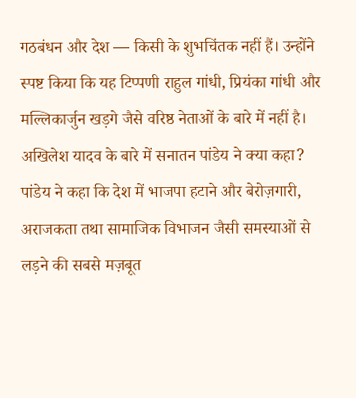गठबंधन और देश — किसी के शुभचिंतक नहीं हैं। उन्होंने स्पष्ट किया कि यह टिप्पणी राहुल गांधी, प्रियंका गांधी और मल्लिकार्जुन खड़गे जैसे वरिष्ठ नेताओं के बारे में नहीं है।
अखिलेश यादव के बारे में सनातन पांडेय ने क्या कहा?
पांडेय ने कहा कि देश में भाजपा हटाने और बेरोज़गारी, अराजकता तथा सामाजिक विभाजन जैसी समस्याओं से लड़ने की सबसे मज़बूत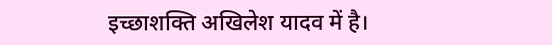इच्छाशक्ति अखिलेश यादव में है।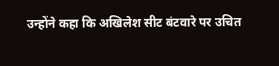उन्होंने कहा कि अखिलेश सीट बंटवारे पर उचित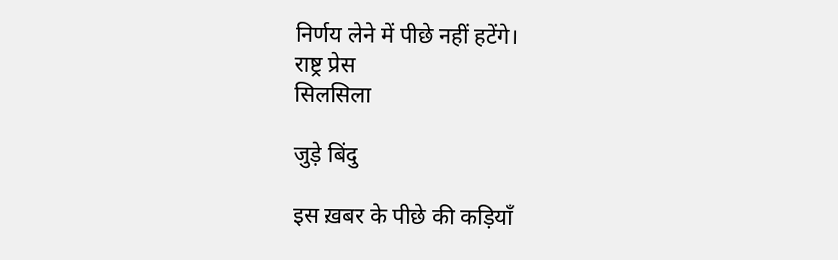निर्णय लेने में पीछे नहीं हटेंगे।
राष्ट्र प्रेस
सिलसिला

जुड़े बिंदु

इस ख़बर के पीछे की कड़ियाँ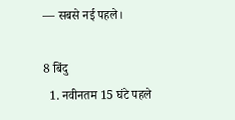— सबसे नई पहले।

8 बिंदु
  1. नवीनतम 15 घंटे पहले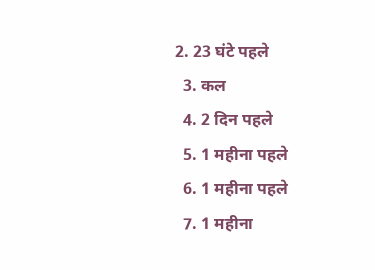2. 23 घंटे पहले
  3. कल
  4. 2 दिन पहले
  5. 1 महीना पहले
  6. 1 महीना पहले
  7. 1 महीना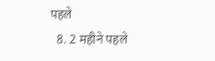पहले
  8. 2 महीने पहले